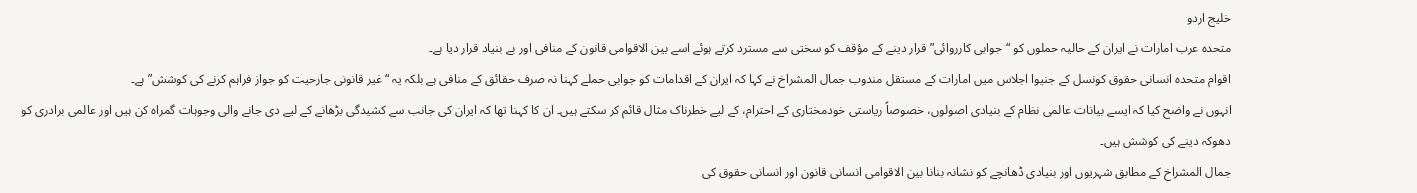خلیج اردو
متحدہ عرب امارات نے ایران کے حالیہ حملوں کو “جوابی کارروائی” قرار دینے کے مؤقف کو سختی سے مسترد کرتے ہوئے اسے بین الاقوامی قانون کے منافی اور بے بنیاد قرار دیا ہے۔
اقوام متحدہ انسانی حقوق کونسل کے جنیوا اجلاس میں امارات کے مستقل مندوب جمال المشراخ نے کہا کہ ایران کے اقدامات کو جوابی حملے کہنا نہ صرف حقائق کے منافی ہے بلکہ یہ “غیر قانونی جارحیت کو جواز فراہم کرنے کی کوشش” ہے۔
انہوں نے واضح کیا کہ ایسے بیانات عالمی نظام کے بنیادی اصولوں، خصوصاً ریاستی خودمختاری کے احترام، کے لیے خطرناک مثال قائم کر سکتے ہیں۔ ان کا کہنا تھا کہ ایران کی جانب سے کشیدگی بڑھانے کے لیے دی جانے والی وجوہات گمراہ کن ہیں اور عالمی برادری کو دھوکہ دینے کی کوشش ہیں۔
جمال المشراخ کے مطابق شہریوں اور بنیادی ڈھانچے کو نشانہ بنانا بین الاقوامی انسانی قانون اور انسانی حقوق کی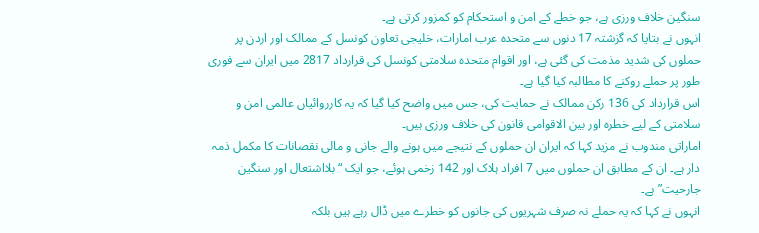سنگین خلاف ورزی ہے، جو خطے کے امن و استحکام کو کمزور کرتی ہے۔
انہوں نے بتایا کہ گزشتہ 17 دنوں سے متحدہ عرب امارات، خلیجی تعاون کونسل کے ممالک اور اردن پر حملوں کی شدید مذمت کی گئی ہے، اور اقوام متحدہ سلامتی کونسل کی قرارداد 2817 میں ایران سے فوری طور پر حملے روکنے کا مطالبہ کیا گیا ہے۔
اس قرارداد کی 136 رکن ممالک نے حمایت کی، جس میں واضح کیا گیا کہ یہ کارروائیاں عالمی امن و سلامتی کے لیے خطرہ اور بین الاقوامی قانون کی خلاف ورزی ہیں۔
اماراتی مندوب نے مزید کہا کہ ایران ان حملوں کے نتیجے میں ہونے والے جانی و مالی نقصانات کا مکمل ذمہ دار ہے۔ ان کے مطابق ان حملوں میں 7 افراد ہلاک اور 142 زخمی ہوئے، جو ایک “بلااشتعال اور سنگین جارحیت” ہے۔
انہوں نے کہا کہ یہ حملے نہ صرف شہریوں کی جانوں کو خطرے میں ڈال رہے ہیں بلکہ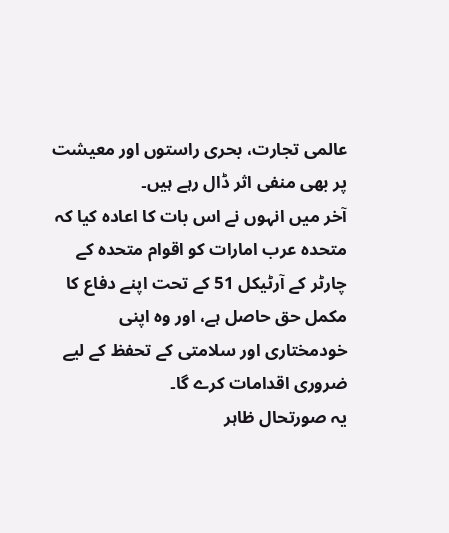عالمی تجارت، بحری راستوں اور معیشت پر بھی منفی اثر ڈال رہے ہیں۔
آخر میں انہوں نے اس بات کا اعادہ کیا کہ متحدہ عرب امارات کو اقوام متحدہ کے چارٹر کے آرٹیکل 51 کے تحت اپنے دفاع کا مکمل حق حاصل ہے، اور وہ اپنی خودمختاری اور سلامتی کے تحفظ کے لیے ضروری اقدامات کرے گا۔
یہ صورتحال ظاہر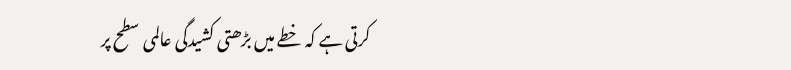کرتی ہے کہ خطے میں بڑھتی کشیدگی عالمی سطح پر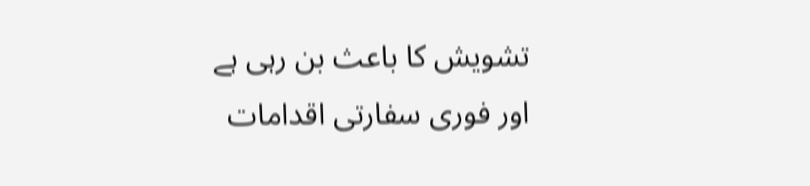تشویش کا باعث بن رہی ہے اور فوری سفارتی اقدامات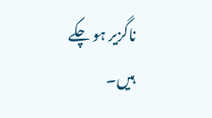ناگزیر ہو چکے ہیں۔